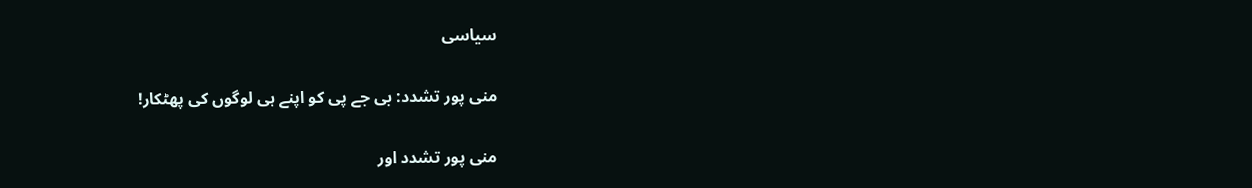سیاسی

منی پور تشدد: بی جے پی کو اپنے ہی لوگوں کی پھٹکار!

منی پور تشدد اور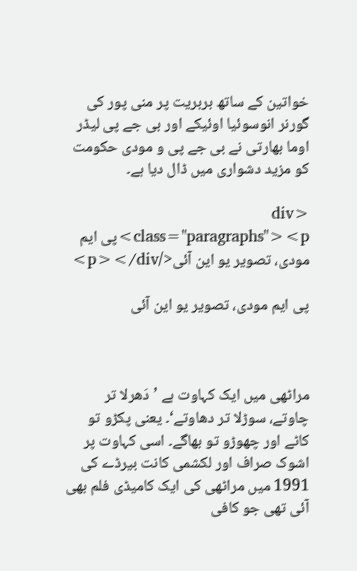خواتین کے ساتھ بربریت پر منی پور کی گورنر انوسوئیا اوئیکے اور بی جے پی لیڈر اوما بھارتی نے بی جے پی و مودی حکومت کو مزید دشواری میں ڈال دیا ہے۔

<div class="paragraphs"><p>پی ایم مودی، تصویر یو این آئی</p></div>

پی ایم مودی، تصویر یو این آئی



مراٹھی میں ایک کہاوت ہے ’دَھرلا تر چاوتے، سوڑلا تر دھاوتے‘۔ یعنی پکڑو تو کاٹے اور چھوڑو تو بھاگے۔ اسی کہاوت پر اشوک صراف اور لکشمی کانت بیرڈے کی 1991 میں مراٹھی کی ایک کامیڈی فلم بھی آئی تھی جو کافی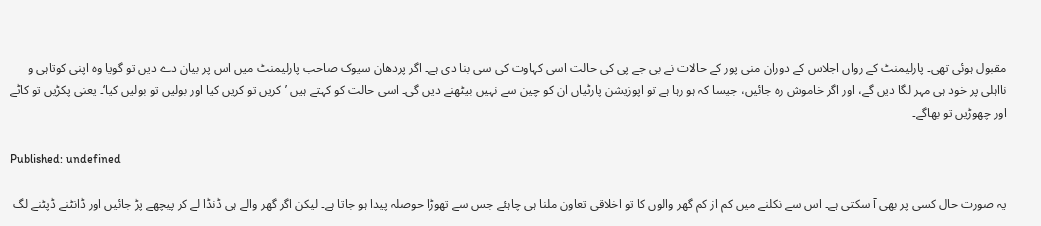مقبول ہوئی تھی۔ پارلیمنٹ کے رواں اجلاس کے دوران منی پور کے حالات نے بی جے پی کی حالت اسی کہاوت کی سی بنا دی ہے۔ اگر پردھان سیوک صاحب پارلیمنٹ میں اس پر بیان دے دیں تو گویا وہ اپنی کوتاہی و نااہلی پر خود ہی مہر لگا دیں گے، اور اگر خاموش رہ جائیں، جیسا کہ ہو رہا ہے تو اپوزیشن پارٹیاں ان کو چین سے نہیں بیٹھنے دیں گی۔ اسی حالت کو کہتے ہیں ’کریں تو کریں کیا اور بولیں تو بولیں کیا‘۔ یعنی پکڑیں تو کاٹے اور چھوڑیں تو بھاگے۔

Published: undefined

یہ صورت حال کسی پر بھی آ سکتی ہے۔ اس سے نکلنے میں کم از کم گھر والوں کا تو اخلاقی تعاون ملنا ہی چاہئے جس سے تھوڑا حوصلہ پیدا ہو جاتا ہے۔ لیکن اگر گھر والے ہی ڈنڈا لے کر پیچھے پڑ جائیں اور ڈانٹنے ڈپٹنے لگ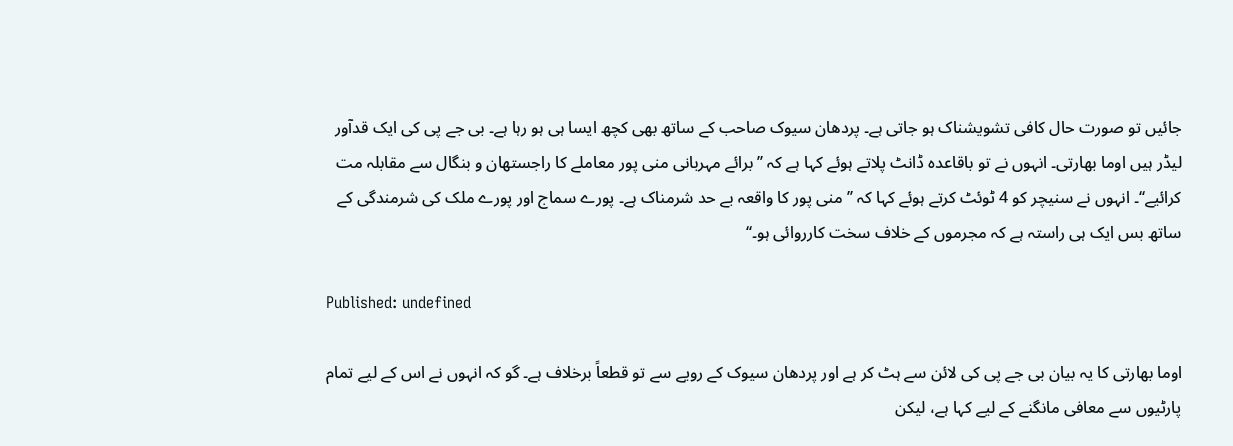جائیں تو صورت حال کافی تشویشناک ہو جاتی ہے۔ پردھان سیوک صاحب کے ساتھ بھی کچھ ایسا ہی ہو رہا ہے۔ بی جے پی کی ایک قدآور لیڈر ہیں اوما بھارتی۔ انہوں نے تو باقاعدہ ڈانٹ پلاتے ہوئے کہا ہے کہ ’’برائے مہربانی منی پور معاملے کا راجستھان و بنگال سے مقابلہ مت کرائیے‘‘۔ انہوں نے سنیچر کو 4 ٹوئٹ کرتے ہوئے کہا کہ ’’منی پور کا واقعہ بے حد شرمناک ہے۔ پورے سماج اور پورے ملک کی شرمندگی کے ساتھ بس ایک ہی راستہ ہے کہ مجرموں کے خلاف سخت کارروائی ہو۔‘‘

Published: undefined

اوما بھارتی کا یہ بیان بی جے پی کی لائن سے ہٹ کر ہے اور پردھان سیوک کے رویے سے تو قطعاً برخلاف ہے۔ گو کہ انہوں نے اس کے لیے تمام پارٹیوں سے معافی مانگنے کے لیے کہا ہے، لیکن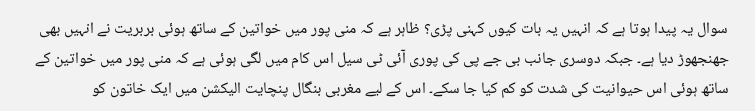سوال یہ پیدا ہوتا ہے کہ انہیں یہ بات کیوں کہنی پڑی؟ ظاہر ہے کہ منی پور میں خواتین کے ساتھ ہوئی بربریت نے انہیں بھی جھنجھوڑ دیا ہے۔ جبکہ دوسری جانب بی جے پی کی پوری آئی ٹی سیل اس کام میں لگی ہوئی ہے کہ منی پور میں خواتین کے ساتھ ہوئی اس حیوانیت کی شدت کو کم کیا جا سکے۔ اس کے لیے مغربی بنگال پنچایت الیکشن میں ایک خاتون کو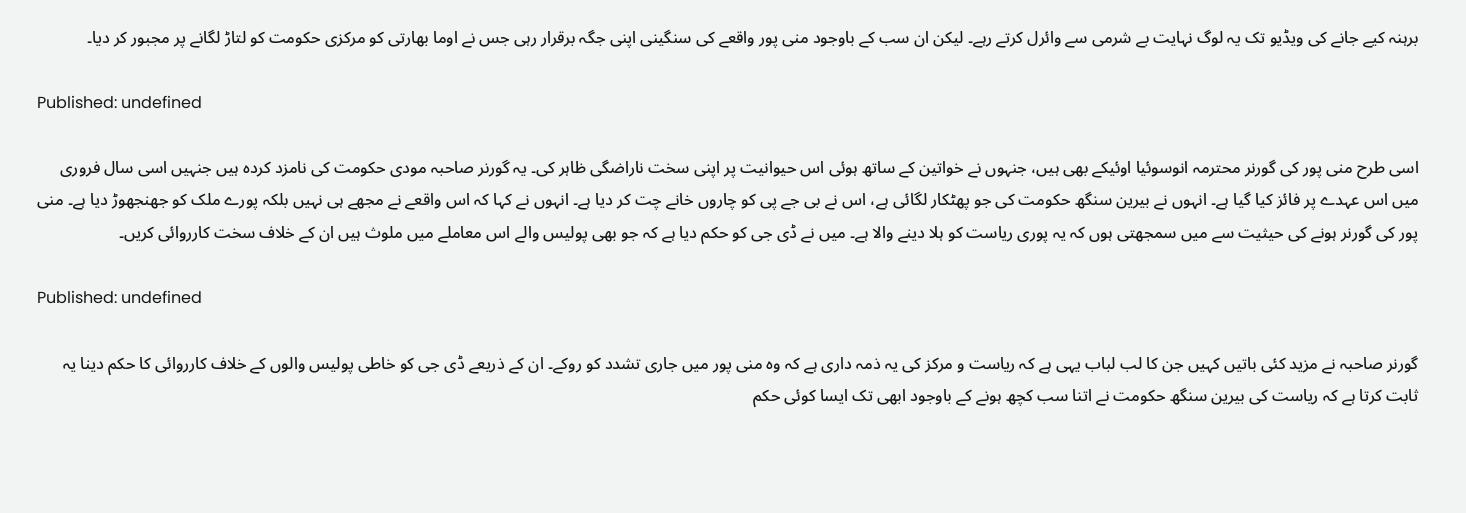برہنہ کیے جانے کی ویڈیو تک یہ لوگ نہایت بے شرمی سے وائرل کرتے رہے۔ لیکن ان سب کے باوجود منی پور واقعے کی سنگینی اپنی جگہ برقرار رہی جس نے اوما بھارتی کو مرکزی حکومت کو لتاڑ لگانے پر مجبور کر دیا۔

Published: undefined

اسی طرح منی پور کی گورنر محترمہ انوسوئیا اوئیکے بھی ہیں، جنہوں نے خواتین کے ساتھ ہوئی اس حیوانیت پر اپنی سخت ناراضگی ظاہر کی۔ یہ گورنر صاحبہ مودی حکومت کی نامزد کردہ ہیں جنہیں اسی سال فروری میں اس عہدے پر فائز کیا گیا ہے۔ انہوں نے بیرین سنگھ حکومت کی جو پھٹکار لگائی ہے، اس نے بی جے پی کو چاروں خانے چت کر دیا ہے۔ انہوں نے کہا کہ اس واقعے نے مجھے ہی نہیں بلکہ پورے ملک کو جھنجھوڑ دیا ہے۔ منی پور کی گورنر ہونے کی حیثیت سے میں سمجھتی ہوں کہ یہ پوری ریاست کو ہلا دینے والا ہے۔ میں نے ڈی جی کو حکم دیا ہے کہ جو بھی پولیس والے اس معاملے میں ملوث ہیں ان کے خلاف سخت کارروائی کریں۔

Published: undefined

گورنر صاحبہ نے مزید کئی باتیں کہیں جن کا لب لباب یہی ہے کہ ریاست و مرکز کی یہ ذمہ داری ہے کہ وہ منی پور میں جاری تشدد کو روکے۔ ان کے ذریعے ڈی جی کو خاطی پولیس والوں کے خلاف کارروائی کا حکم دینا یہ ثابت کرتا ہے کہ ریاست کی بیرین سنگھ حکومت نے اتنا سب کچھ ہونے کے باوجود ابھی تک ایسا کوئی حکم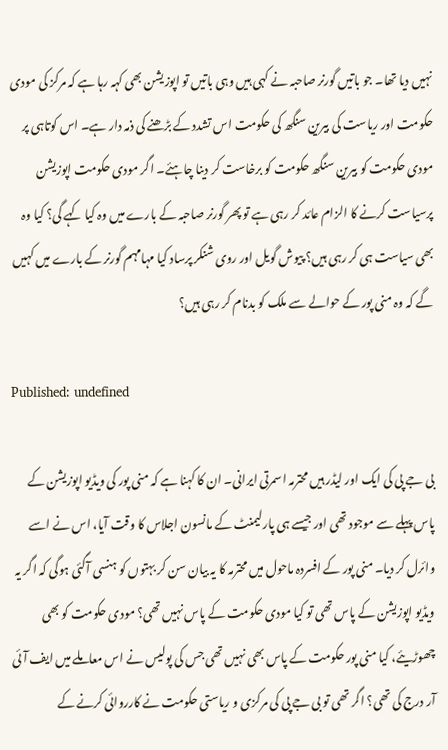نہیں دیا تھا۔ جو باتیں گورنر صاحبہ نے کہی ہیں وہی باتیں تو اپوزیشن بھی کہہ رہا ہے کہ مرکز کی مودی حکومت اور ریاست کی بیرین سنگھ کی حکومت اس تشدد کے بڑھنے کی ذمہ دار ہے۔ اس کوتاہی پر مودی حکومت کو بیرین سنگھ حکومت کو برخاست کر دینا چاہئے۔ اگر مودی حکومت اپوزیشن پرسیاست کرنے کا الزام عائد کر رہی ہے تو پھر گورنر صاحبہ کے بارے میں وہ کیا کہے گی؟ کیا وہ بھی سیاست ہی کر رہی ہیں؟ پیوش گویل اور روی شنکر پرساد کیا مہامہم گورنر کے بارے میں کہیں گے کہ وہ منی پور کے حوالے سے ملک کو بدنام کر رہی ہیں؟

Published: undefined

بی جے پی کی ایک اور لیڈر ہیں محترمہ اسمرتی ایرانی۔ ان کا کہنا ہے کہ منی پور کی ویڈیو اپوزیشن کے پاس پہلے سے موجود تھی اور جیسے ہی پارلیمنٹ کے مانسون اجلاس کا وقت آیا، اس نے اسے وائرل کر دیا۔ منی پور کے افسردہ ماحول میں محترمہ کا یہ بیان سن کر بہتوں کو ہنسی آگئی ہوگی کہ اگر یہ ویڈیو اپوزیشن کے پاس تھی تو کیا مودی حکومت کے پاس نہیں تھی؟ مودی حکومت کو بھی چھوڑیئے، کیا منی پور حکومت کے پاس بھی نہیں تھی جس کی پولیس نے اس معاملے میں ایف آئی آر درج کی تھی؟ اگر تھی تو بی جے پی کی مرکزی و ریاستی حکومت نے کارروائی کرنے کے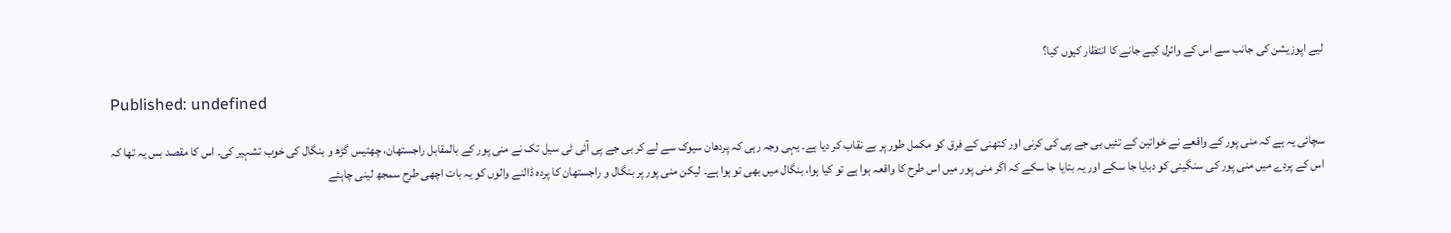لیے اپوزیشن کی جانب سے اس کے وائرل کیے جانے کا انتظار کیوں کیا؟

Published: undefined

سچائی یہ ہے کہ منی پور کے واقعے نے خواتین کے تئیں بی جے پی کی کرنی اور کتھنی کے فرق کو مکمل طور پر بے نقاب کر دیا ہے۔ یہی وجہ رہی کہ پردھان سیوک سے لے کر بی جے پی آئی ٹی سیل تک نے منی پور کے بالمقابل راجستھان، چھتیس گڑھ و بنگال کی خوب تشہیر کی۔ اس کا مقصد بس یہ تھا کہ اس کے پردے میں منی پور کی سنگینی کو دبایا جا سکے اور یہ بتایا جا سکے کہ اگر منی پور میں اس طرح کا واقعہ ہوا ہے تو کیا ہوا، بنگال میں بھی تو ہوا ہے۔ لیکن منی پور پر بنگال و راجستھان کا پردہ ڈالنے والوں کو یہ بات اچھی طرح سمجھ لینی چاہئے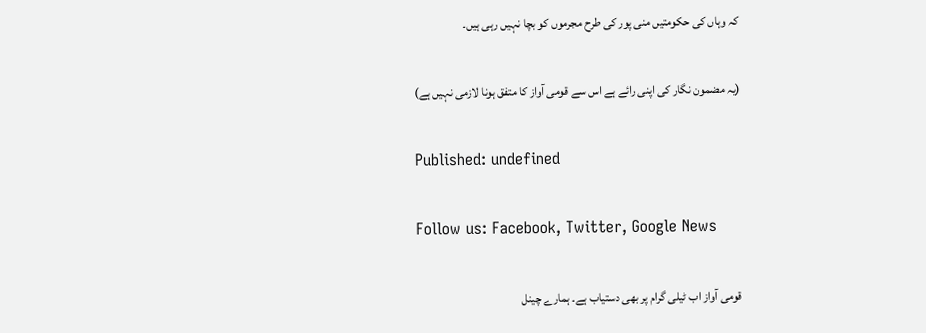کہ وہاں کی حکومتیں منی پور کی طرح مجرموں کو بچا نہیں رہی ہیں۔

(یہ مضمون نگار کی اپنی رائے ہے اس سے قومی آواز کا متفق ہونا لازمی نہیں ہے)

Published: undefined

Follow us: Facebook, Twitter, Google News

قومی آواز اب ٹیلی گرام پر بھی دستیاب ہے۔ ہمارے چینل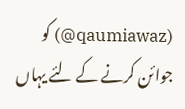(qaumiawaz@) کو جوائن کرنے کے لئے یہاں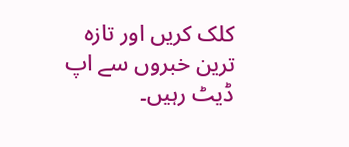کلک کریں اور تازہ ترین خبروں سے اپ ڈیٹ رہیں۔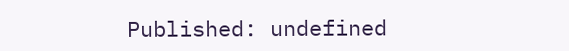Published: undefined